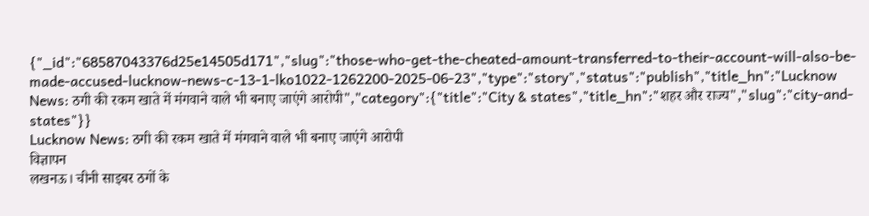{"_id":"68587043376d25e14505d171","slug":"those-who-get-the-cheated-amount-transferred-to-their-account-will-also-be-made-accused-lucknow-news-c-13-1-lko1022-1262200-2025-06-23","type":"story","status":"publish","title_hn":"Lucknow News: ठगी की रकम खाते में मंगवाने वाले भी बनाए जाएंगे आरोपी","category":{"title":"City & states","title_hn":"शहर और राज्य","slug":"city-and-states"}}
Lucknow News: ठगी की रकम खाते में मंगवाने वाले भी बनाए जाएंगे आरोपी
विज्ञापन
लखनऊ। चीनी साइबर ठगों के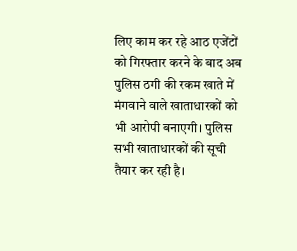लिए काम कर रहे आठ एजेंटों को गिरफ्तार करने के बाद अब पुलिस ठगी की रकम खाते में मंगवाने वाले खाताधारकों को भी आरोपी बनाएगी। पुलिस सभी खाताधारकों की सूची तैयार कर रही है।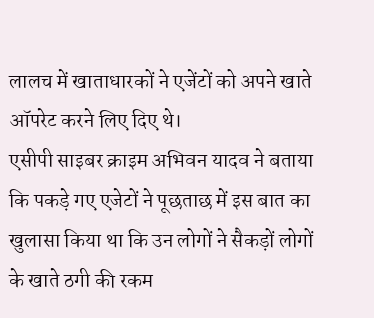लालच में खाताधारकों ने एजेंटों को अपने खाते ऑपरेट करने लिए दिए थे।
एसीपी साइबर क्राइम अभिवन यादव ने बताया कि पकड़े गए एजेटों ने पूछताछ में इस बात का खुलासा किया था कि उन लोगों ने सैकड़ों लोगों के खाते ठगी की रकम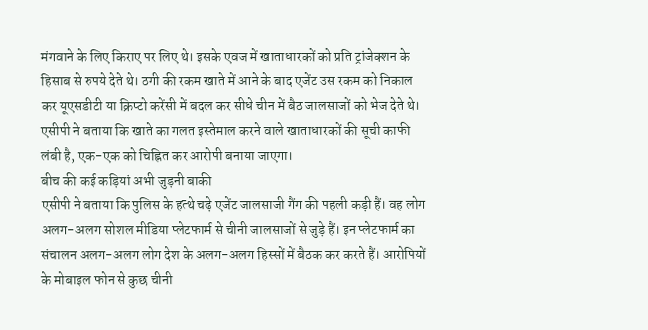मंगवाने के लिए किराए पर लिए थे। इसके एवज में खाताधारकों को प्रति ट्रांजेक्शन के हिसाब से रुपये देते थे। ठगी की रकम खाते में आने के बाद एजेंट उस रकम को निकाल कर यूएसडीटी या क्रिप्टो करेंसी में बदल कर सीधे चीन में बैठ जालसाजों को भेज देते थे। एसीपी ने बताया कि खाते का गलत इस्तेमाल करने वाले खाताधारकों की सूची काफी लंबी है, एक-एक को चिह्नित कर आरोपी बनाया जाएगा।
बीच की कई कड़ियां अभी जुड़नी बाकी
एसीपी ने बताया कि पुलिस के हत्थे चढ़े एजेंट जालसाजी गैंग की पहली कड़ी हैं। वह लोग अलग-अलग सोशल मीडिया प्लेटफार्म से चीनी जालसाजों से जुड़े हैं। इन प्लेटफार्म का संचालन अलग-अलग लोग देश के अलग-अलग हिस्सों में बैठक कर करते हैं। आरोपियों के मोबाइल फोन से कुछ चीनी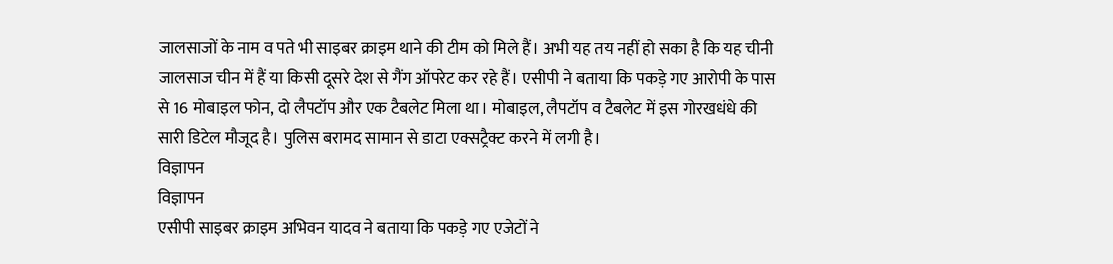जालसाजों के नाम व पते भी साइबर क्राइम थाने की टीम को मिले हैं। अभी यह तय नहीं हो सका है कि यह चीनी जालसाज चीन में हैं या किसी दूसरे देश से गैंग ऑपरेट कर रहे हैं। एसीपी ने बताया कि पकड़े गए आरोपी के पास से 16 मोबाइल फोन, दो लैपटॉप और एक टैबलेट मिला था। मोबाइल, लैपटॉप व टैबलेट में इस गोरखधंधे की सारी डिटेल मौजूद है। पुलिस बरामद सामान से डाटा एक्सट्रैक्ट करने में लगी है।
विज्ञापन
विज्ञापन
एसीपी साइबर क्राइम अभिवन यादव ने बताया कि पकड़े गए एजेटों ने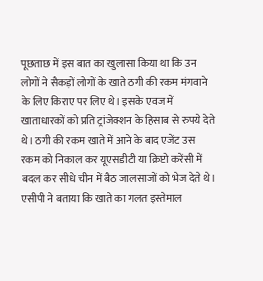पूछताछ में इस बात का खुलासा किया था कि उन लोगों ने सैकड़ों लोगों के खाते ठगी की रकम मंगवाने के लिए किराए पर लिए थे। इसके एवज में खाताधारकों को प्रति ट्रांजेक्शन के हिसाब से रुपये देते थे। ठगी की रकम खाते में आने के बाद एजेंट उस रकम को निकाल कर यूएसडीटी या क्रिप्टो करेंसी में बदल कर सीधे चीन में बैठ जालसाजों को भेज देते थे। एसीपी ने बताया कि खाते का गलत इस्तेमाल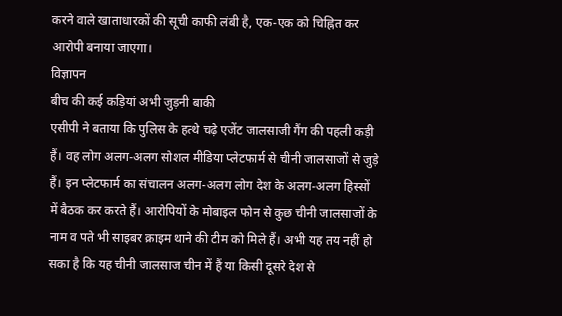करने वाले खाताधारकों की सूची काफी लंबी है, एक-एक को चिह्नित कर आरोपी बनाया जाएगा।
विज्ञापन
बीच की कई कड़ियां अभी जुड़नी बाकी
एसीपी ने बताया कि पुलिस के हत्थे चढ़े एजेंट जालसाजी गैंग की पहली कड़ी हैं। वह लोग अलग-अलग सोशल मीडिया प्लेटफार्म से चीनी जालसाजों से जुड़े हैं। इन प्लेटफार्म का संचालन अलग-अलग लोग देश के अलग-अलग हिस्सों में बैठक कर करते हैं। आरोपियों के मोबाइल फोन से कुछ चीनी जालसाजों के नाम व पते भी साइबर क्राइम थाने की टीम को मिले हैं। अभी यह तय नहीं हो सका है कि यह चीनी जालसाज चीन में हैं या किसी दूसरे देश से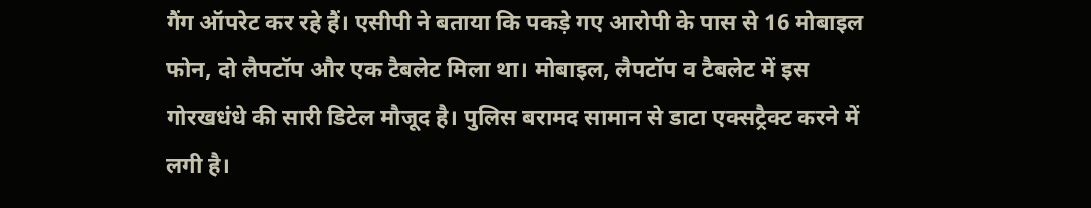गैंग ऑपरेट कर रहे हैं। एसीपी ने बताया कि पकड़े गए आरोपी के पास से 16 मोबाइल फोन, दो लैपटॉप और एक टैबलेट मिला था। मोबाइल, लैपटॉप व टैबलेट में इस गोरखधंधे की सारी डिटेल मौजूद है। पुलिस बरामद सामान से डाटा एक्सट्रैक्ट करने में लगी है।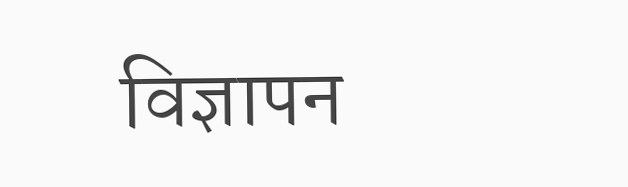विज्ञापन